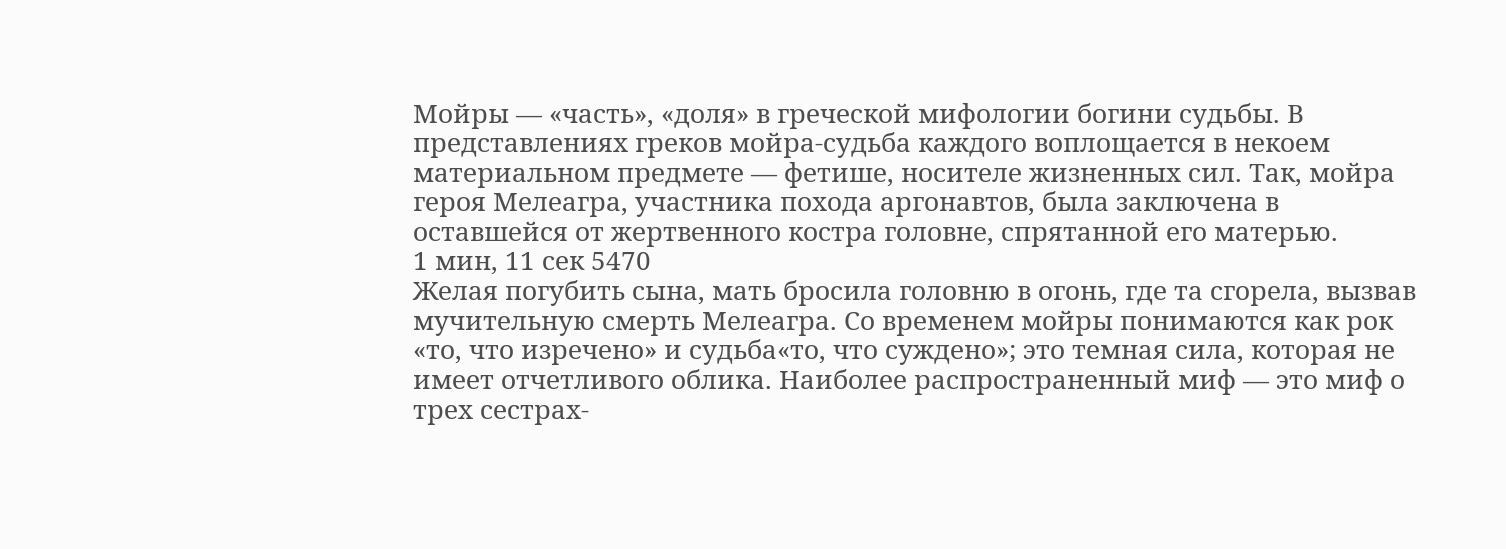Мойры — «часть», «доля» в греческой мифологии богини судьбы. В представлениях греков мойра-судьба каждого воплощается в некоем материальном предмете — фетише, носителе жизненных сил. Так, мойра героя Мелеагра, участника похода аргонавтов, была заключена в оставшейся от жертвенного костра головне, спрятанной его матерью.
1 мин, 11 сек 5470
Желая погубить сына, мать бросила головню в огонь, где та сгорела, вызвав мучительную смерть Мелеагра. Со временем мойры понимаются как рок «то, что изречено» и судьба«то, что суждено»; это темная сила, которая не имеет отчетливого облика. Наиболее распространенный миф — это миф о трех сестрах-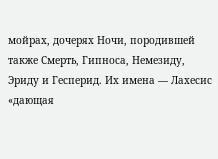мойрах, дочерях Ночи, породившей также Смерть, Гипноса, Немезиду, Эриду и Гесперид. Их имена — Лахесис «дающая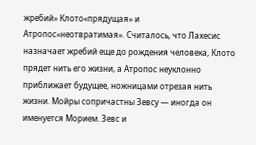жребий» Клото«прядущая» и Атропос«неотвратимая». Считалось, что Лахесис назначает жребий еще до рождения человека, Клото прядет нить его жизни, а Атропос неуклонно приближает будущее, ножницами отрезая нить жизни. Мойры сопричастны Зевсу — иногда он именуется Морием. Зевс и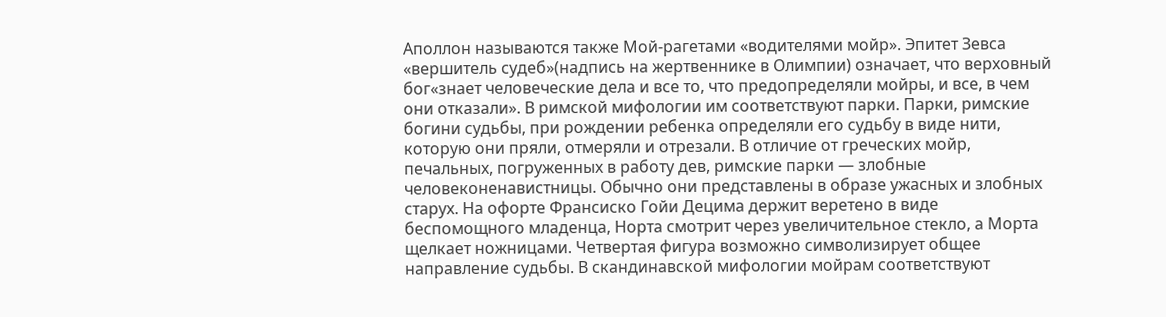Аполлон называются также Мой-рагетами «водителями мойр». Эпитет Зевса «вершитель судеб»(надпись на жертвеннике в Олимпии) означает, что верховный бог«знает человеческие дела и все то, что предопределяли мойры, и все, в чем они отказали». В римской мифологии им соответствуют парки. Парки, римские богини судьбы, при рождении ребенка определяли его судьбу в виде нити, которую они пряли, отмеряли и отрезали. В отличие от греческих мойр, печальных, погруженных в работу дев, римские парки — злобные человеконенавистницы. Обычно они представлены в образе ужасных и злобных старух. На офорте Франсиско Гойи Децима держит веретено в виде беспомощного младенца, Норта смотрит через увеличительное стекло, а Морта щелкает ножницами. Четвертая фигура возможно символизирует общее направление судьбы. В скандинавской мифологии мойрам соответствуют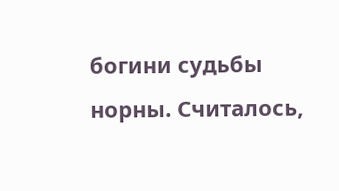богини судьбы норны. Считалось,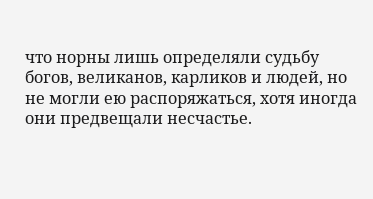что норны лишь определяли судьбу богов, великанов, карликов и людей, но не могли ею распоряжаться, хотя иногда они предвещали несчастье.